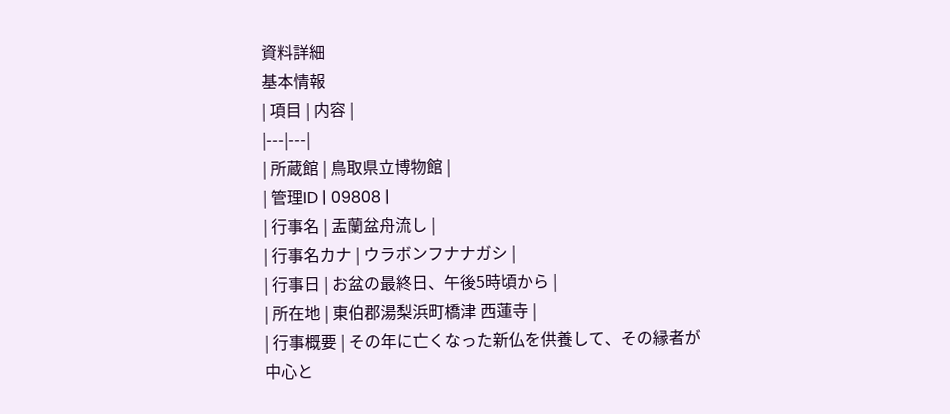資料詳細
基本情報
| 項目 | 内容 |
|---|---|
| 所蔵館 | 鳥取県立博物館 |
| 管理ID | 09808 |
| 行事名 | 盂蘭盆舟流し |
| 行事名カナ | ウラボンフナナガシ |
| 行事日 | お盆の最終日、午後5時頃から |
| 所在地 | 東伯郡湯梨浜町橋津 西蓮寺 |
| 行事概要 | その年に亡くなった新仏を供養して、その縁者が中心と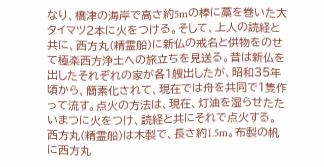なり、橋津の海岸で高さ約5mの棒に藁を巻いた大タイマツ2本に火をつける。そして、上人の読経と共に、西方丸(精霊船)に新仏の戒名と供物をのせて極楽西方浄土への旅立ちを見送る。昔は新仏を出したそれぞれの家が各1艘出したが、昭和35年頃から、簡素化されて、現在では舟を共同で1隻作って流す。点火の方法は、現在、灯油を湿らせたたいまつに火をつけ、読経と共にそれで点火する。西方丸(精霊船)は木製で、長さ約1.5m。布製の帆に西方丸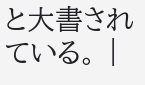と大書されている。 |